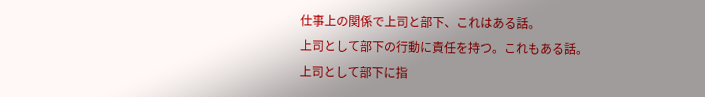仕事上の関係で上司と部下、これはある話。
上司として部下の行動に責任を持つ。これもある話。
上司として部下に指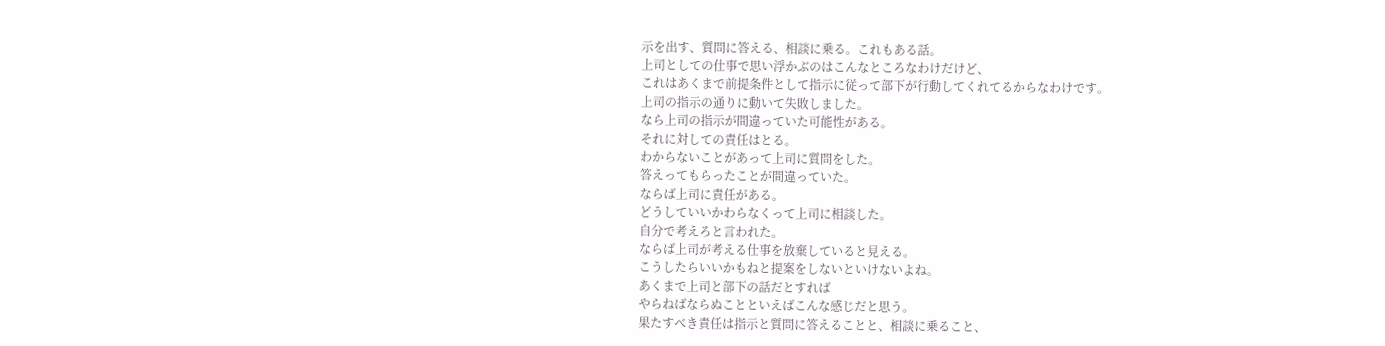示を出す、質問に答える、相談に乗る。これもある話。
上司としての仕事で思い浮かぶのはこんなところなわけだけど、
これはあくまで前提条件として指示に従って部下が行動してくれてるからなわけです。
上司の指示の通りに動いて失敗しました。
なら上司の指示が間違っていた可能性がある。
それに対しての責任はとる。
わからないことがあって上司に質問をした。
答えってもらったことが間違っていた。
ならば上司に責任がある。
どうしていいかわらなくって上司に相談した。
自分で考えろと言われた。
ならば上司が考える仕事を放棄していると見える。
こうしたらいいかもねと提案をしないといけないよね。
あくまで上司と部下の話だとすれば
やらねばならぬことといえばこんな感じだと思う。
果たすべき責任は指示と質問に答えることと、相談に乗ること、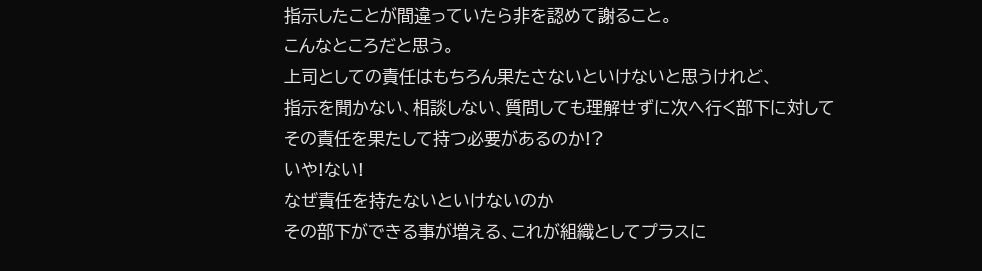指示したことが間違っていたら非を認めて謝ること。
こんなところだと思う。
上司としての責任はもちろん果たさないといけないと思うけれど、
指示を聞かない、相談しない、質問しても理解せずに次へ行く部下に対して
その責任を果たして持つ必要があるのか!?
いや!ない!
なぜ責任を持たないといけないのか
その部下ができる事が増える、これが組織としてプラスに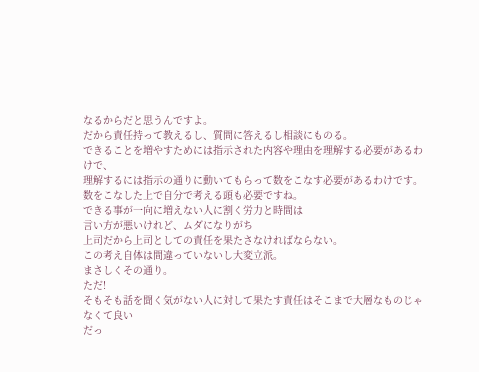なるからだと思うんですよ。
だから責任持って教えるし、質問に答えるし相談にものる。
できることを増やすためには指示された内容や理由を理解する必要があるわけで、
理解するには指示の通りに動いてもらって数をこなす必要があるわけです。
数をこなした上で自分で考える頭も必要ですね。
できる事が一向に増えない人に割く労力と時間は
言い方が悪いけれど、ムダになりがち
上司だから上司としての責任を果たさなければならない。
この考え自体は間違っていないし大変立派。
まさしくその通り。
ただ!
そもそも話を聞く気がない人に対して果たす責任はそこまで大層なものじゃなくて良い
だっ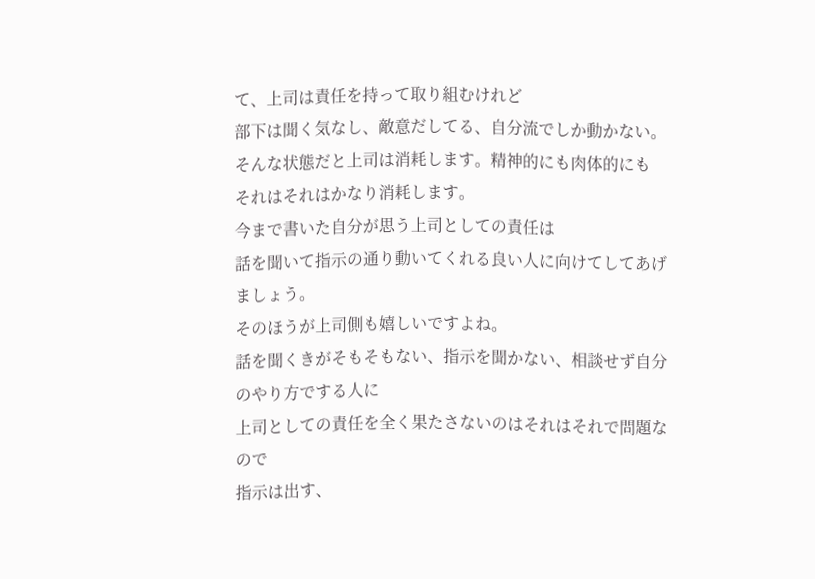て、上司は責任を持って取り組むけれど
部下は聞く気なし、敵意だしてる、自分流でしか動かない。
そんな状態だと上司は消耗します。精神的にも肉体的にも
それはそれはかなり消耗します。
今まで書いた自分が思う上司としての責任は
話を聞いて指示の通り動いてくれる良い人に向けてしてあげましょう。
そのほうが上司側も嬉しいですよね。
話を聞くきがそもそもない、指示を聞かない、相談せず自分のやり方でする人に
上司としての責任を全く果たさないのはそれはそれで問題なので
指示は出す、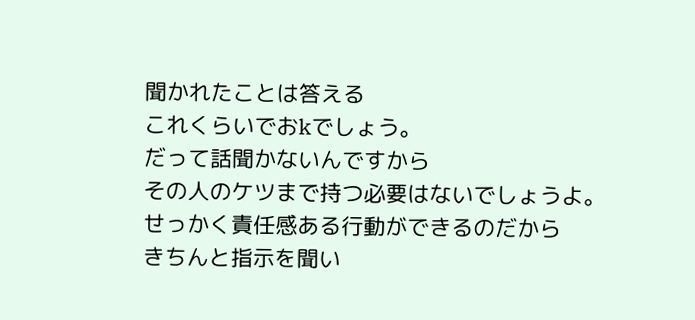聞かれたことは答える
これくらいでおkでしょう。
だって話聞かないんですから
その人のケツまで持つ必要はないでしょうよ。
せっかく責任感ある行動ができるのだから
きちんと指示を聞い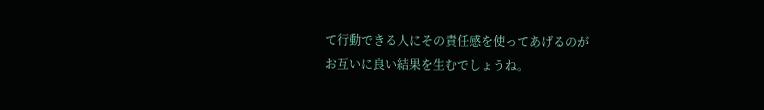て行動できる人にその責任感を使ってあげるのが
お互いに良い結果を生むでしょうね。